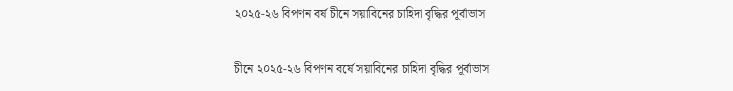২০২৫-২৬ বিপণন বর্ষ চীনে সয়াবিনের চাহিদা বৃদ্ধির পূর্বাভাস

চীনে ২০২৫-২৬ বিপণন বর্ষে সয়াবিনের চাহিদা বৃদ্ধির পূর্বাভাস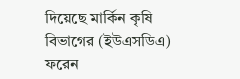দিয়েছে মার্কিন কৃষি বিভাগের (ইউএসডিএ) ফরেন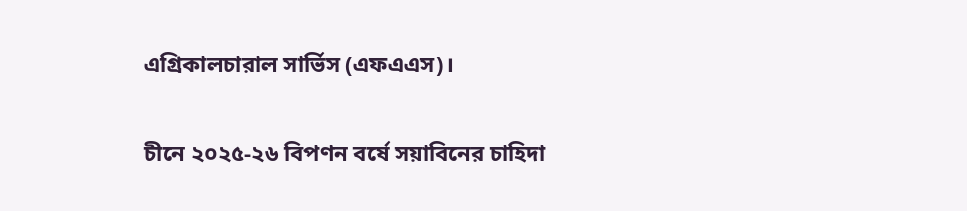এগ্রিকালচারাল সার্ভিস (এফএএস)।

চীনে ২০২৫-২৬ বিপণন বর্ষে সয়াবিনের চাহিদা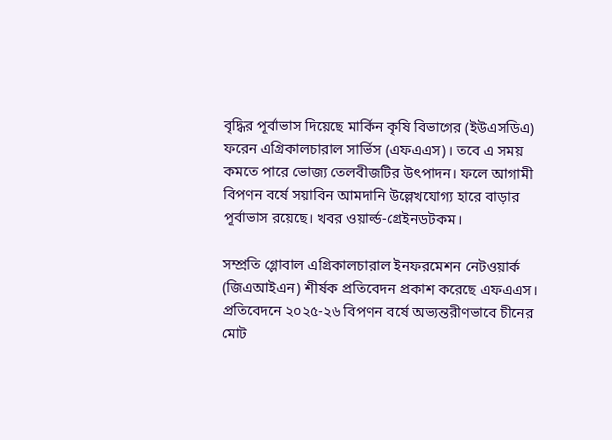বৃদ্ধির পূর্বাভাস দিয়েছে মার্কিন কৃষি বিভাগের (ইউএসডিএ) ফরেন এগ্রিকালচারাল সার্ভিস (এফএএস)। তবে এ সময় কমতে পারে ভোজ্য তেলবীজটির উৎপাদন। ফলে আগামী বিপণন বর্ষে সয়াবিন আমদানি উল্লেখযোগ্য হারে বাড়ার পূর্বাভাস রয়েছে। খবর ওয়ার্ল্ড-গ্রেইনডটকম।

সম্প্রতি গ্লোবাল এগ্রিকালচারাল ইনফরমেশন নেটওয়ার্ক (জিএআইএন) শীর্ষক প্রতিবেদন প্রকাশ করেছে এফএএস। প্রতিবেদনে ২০২৫-২৬ বিপণন বর্ষে অভ্যন্তরীণভাবে চীনের মোট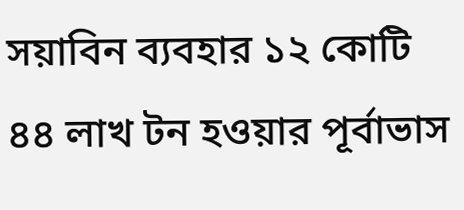সয়াবিন ব্যবহার ১২ কোটি ৪৪ লাখ টন হওয়ার পূর্বাভাস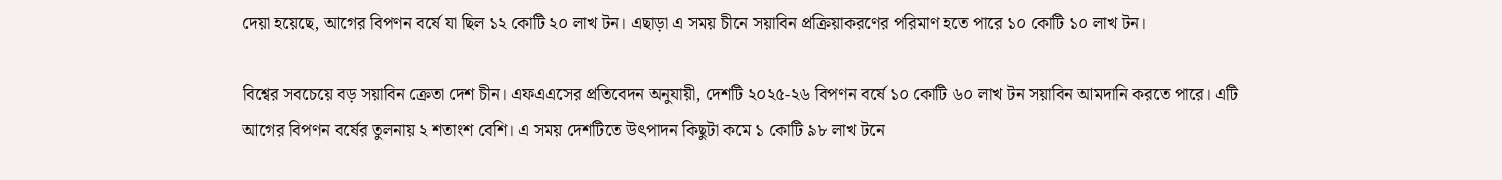দেয়া হয়েছে, আগের বিপণন বর্ষে যা ছিল ১২ কোটি ২০ লাখ টন। এছাড়া এ সময় চীনে সয়াবিন প্রক্রিয়াকরণের পরিমাণ হতে পারে ১০ কোটি ১০ লাখ টন।

বিশ্বের সবচেয়ে বড় সয়াবিন ক্রেতা দেশ চীন। এফএএসের প্রতিবেদন অনুযায়ী, দেশটি ২০২৫-২৬ বিপণন বর্ষে ১০ কোটি ৬০ লাখ টন সয়াবিন আমদানি করতে পারে। এটি আগের বিপণন বর্ষের তুলনায় ২ শতাংশ বেশি। এ সময় দেশটিতে উৎপাদন কিছুটা কমে ১ কোটি ৯৮ লাখ টনে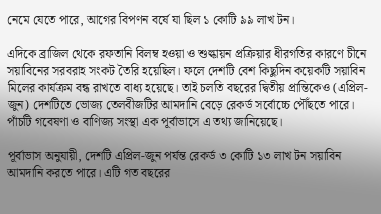নেমে যেতে পারে, আগের বিপণন বর্ষে যা ছিল ১ কোটি ৯৯ লাখ টন।

এদিকে ব্রাজিল থেকে রফতানি বিলম্ব হওয়া ও শুল্কায়ন প্রক্রিয়ার ধীরগতির কারণে চীনে সয়াবিনের সরবরাহ সংকট তৈরি হয়েছিল। ফলে দেশটি বেশ কিছুদিন কয়েকটি সয়াবিন মিলের কার্যক্রম বন্ধ রাখতে বাধ্য হয়েছে। তাই চলতি বছরের দ্বিতীয় প্রান্তিকেও (এপ্রিল-জুন) দেশটিতে ভোজ্য তেলবীজটির আমদানি বেড়ে রেকর্ড সর্বোচ্চে পৌঁছতে পারে। পাঁচটি গবেষণা ও বাণিজ্য সংস্থা এক পূর্বাভাসে এ তথ্য জানিয়েছে।

পূর্বাভাস অনুযায়ী, দেশটি এপ্রিল-জুন পর্যন্ত রেকর্ড ৩ কোটি ১৩ লাখ টন সয়াবিন আমদানি করতে পারে। এটি গত বছরের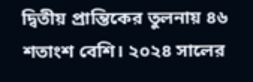দ্বিতীয় প্রান্তিকের তুলনায় ৪৬ শতাংশ বেশি। ২০২৪ সালের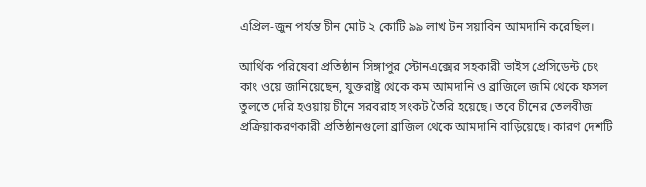এপ্রিল-জুন পর্যন্ত চীন মোট ২ কোটি ৯৯ লাখ টন সয়াবিন আমদানি করেছিল।

আর্থিক পরিষেবা প্রতিষ্ঠান সিঙ্গাপুর স্টোনএক্সের সহকারী ভাইস প্রেসিডেন্ট চেং কাং ওয়ে জানিয়েছেন, যুক্তরাষ্ট্র থেকে কম আমদানি ও ব্রাজিলে জমি থেকে ফসল তুলতে দেরি হওয়ায় চীনে সরবরাহ সংকট তৈরি হয়েছে। তবে চীনের তেলবীজ প্রক্রিয়াকরণকারী প্রতিষ্ঠানগুলো ব্রাজিল থেকে আমদানি বাড়িয়েছে। কারণ দেশটি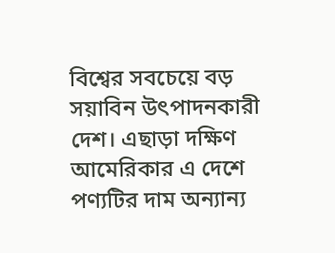বিশ্বের সবচেয়ে বড় সয়াবিন উৎপাদনকারী দেশ। এছাড়া দক্ষিণ আমেরিকার এ দেশে পণ্যটির দাম অন্যান্য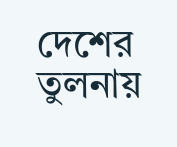দেশের তুলনায়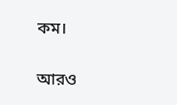কম।

আরও